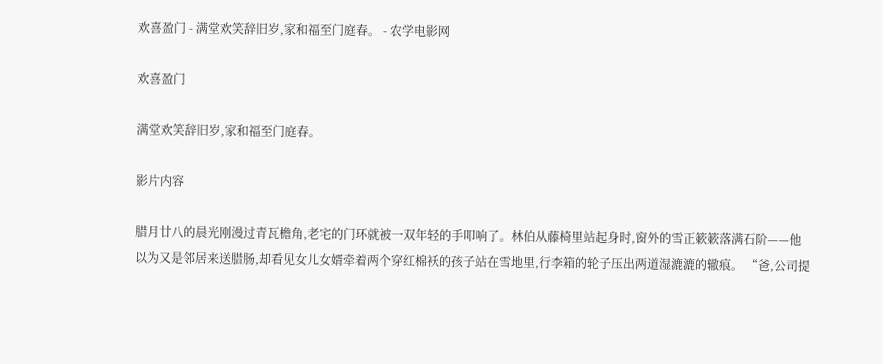欢喜盈门 - 满堂欢笑辞旧岁,家和福至门庭春。 - 农学电影网

欢喜盈门

满堂欢笑辞旧岁,家和福至门庭春。

影片内容

腊月廿八的晨光刚漫过青瓦檐角,老宅的门环就被一双年轻的手叩响了。林伯从藤椅里站起身时,窗外的雪正簌簌落满石阶——他以为又是邻居来送腊肠,却看见女儿女婿牵着两个穿红棉袄的孩子站在雪地里,行李箱的轮子压出两道湿漉漉的辙痕。 “爸,公司提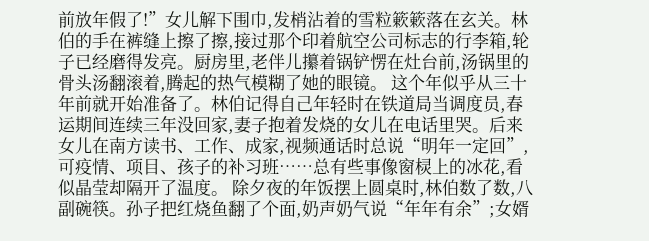前放年假了!”女儿解下围巾,发梢沾着的雪粒簌簌落在玄关。林伯的手在裤缝上擦了擦,接过那个印着航空公司标志的行李箱,轮子已经磨得发亮。厨房里,老伴儿攥着锅铲愣在灶台前,汤锅里的骨头汤翻滚着,腾起的热气模糊了她的眼镜。 这个年似乎从三十年前就开始准备了。林伯记得自己年轻时在铁道局当调度员,春运期间连续三年没回家,妻子抱着发烧的女儿在电话里哭。后来女儿在南方读书、工作、成家,视频通话时总说“明年一定回”,可疫情、项目、孩子的补习班……总有些事像窗棂上的冰花,看似晶莹却隔开了温度。 除夕夜的年饭摆上圆桌时,林伯数了数,八副碗筷。孙子把红烧鱼翻了个面,奶声奶气说“年年有余”;女婿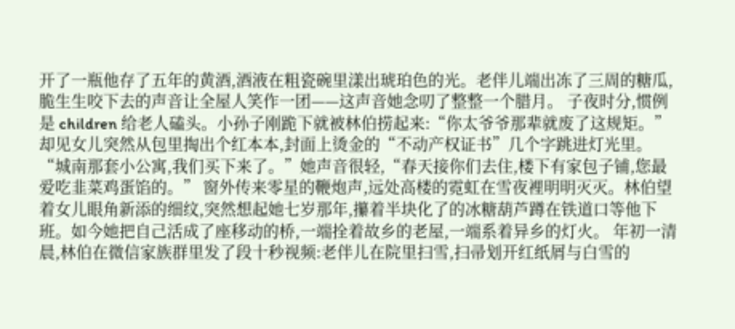开了一瓶他存了五年的黄酒,酒液在粗瓷碗里漾出琥珀色的光。老伴儿端出冻了三周的糖瓜,脆生生咬下去的声音让全屋人笑作一团——这声音她念叨了整整一个腊月。 子夜时分,惯例是 children 给老人磕头。小孙子刚跪下就被林伯捞起来:“你太爷爷那辈就废了这规矩。”却见女儿突然从包里掏出个红本本,封面上烫金的“不动产权证书”几个字跳进灯光里。“城南那套小公寓,我们买下来了。”她声音很轻,“春天接你们去住,楼下有家包子铺,您最爱吃韭菜鸡蛋馅的。” 窗外传来零星的鞭炮声,远处高楼的霓虹在雪夜裡明明灭灭。林伯望着女儿眼角新添的细纹,突然想起她七岁那年,攥着半块化了的冰糖葫芦蹲在铁道口等他下班。如今她把自己活成了座移动的桥,一端拴着故乡的老屋,一端系着异乡的灯火。 年初一清晨,林伯在微信家族群里发了段十秒视频:老伴儿在院里扫雪,扫帚划开红纸屑与白雪的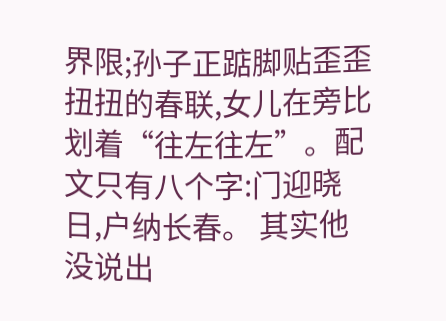界限;孙子正踮脚贴歪歪扭扭的春联,女儿在旁比划着“往左往左”。配文只有八个字:门迎晓日,户纳长春。 其实他没说出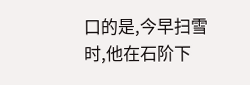口的是,今早扫雪时,他在石阶下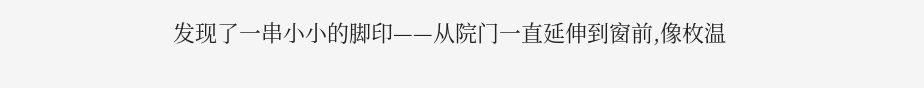发现了一串小小的脚印——从院门一直延伸到窗前,像枚温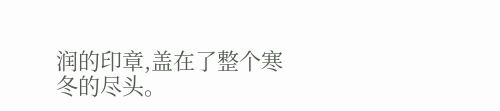润的印章,盖在了整个寒冬的尽头。